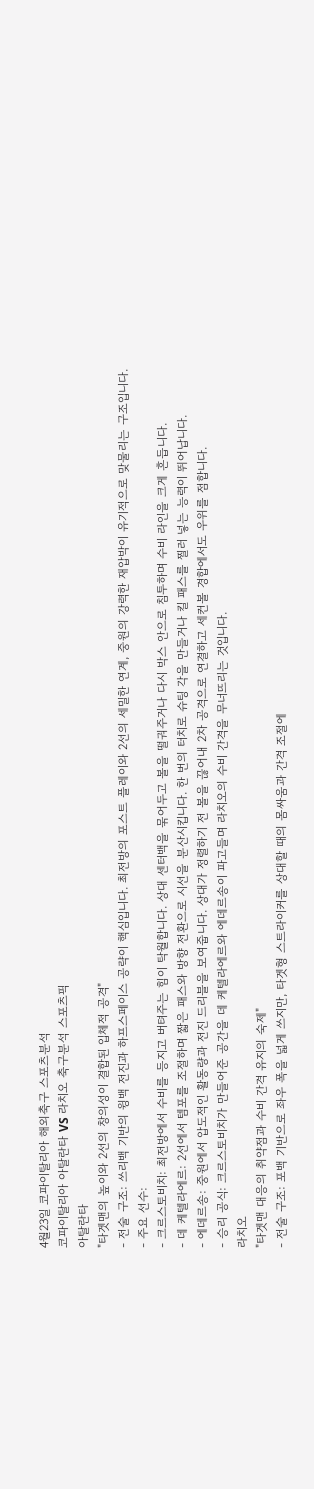4월23일 코파이탈리아 해외축구 스포츠분석
코파이탈리아 아탈란타 VS 라치오 축구분석 스포츠픽
아탈란타
"타겟맨의 높이와 2선의 창의성이 결합된 입체적 공격"
- 전술 구조: 쓰리백 기반의 윙백 전진과 하프스페이스 공략이 핵심입니다. 최전방의 포스트 플레이와 2선의 세밀한 연계, 중원의 강력한 재압박이 유기적으로 맞물리는 구조입니다.
- 주요 선수:
- 크르스토비치: 최전방에서 수비를 등지고 버텨주는 힘이 탁월합니다. 상대 센터백을 묶어두고 볼을 떨궈주거나 다시 박스 안으로 침투하며 수비 라인을 크게 흔듭니다.
- 데 케텔라에르: 2선에서 템포를 조절하며 짧은 패스와 방향 전환으로 시선을 분산시킵니다. 한 번의 터치로 슈팅 각을 만들거나 킬 패스를 찔러 넣는 능력이 뛰어납니다.
- 에데르송: 중원에서 압도적인 활동량과 전진 드리블을 보여줍니다. 상대가 정렬하기 전 볼을 끊어내 2차 공격으로 연결하고 세컨볼 경합에서도 우위를 점합니다.
- 승리 공식: 크르스토비치가 만들어준 공간을 데 케텔라에르와 에데르송이 파고들며 라치오의 수비 간격을 무너뜨리는 것입니다.
라치오
"타겟맨 대응의 취약점과 수비 간격 유지의 숙제"
- 전술 구조: 포백 기반으로 좌우 폭을 넓게 쓰지만, 타겟형 스트라이커를 상대할 때의 몸싸움과 간격 조절에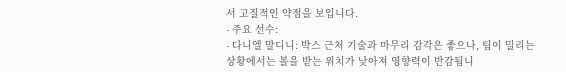서 고질적인 약점을 보입니다.
- 주요 선수:
- 다니엘 말디니: 박스 근처 기술과 마무리 감각은 좋으나, 팀이 밀리는 상황에서는 볼을 받는 위치가 낮아져 영향력이 반감됩니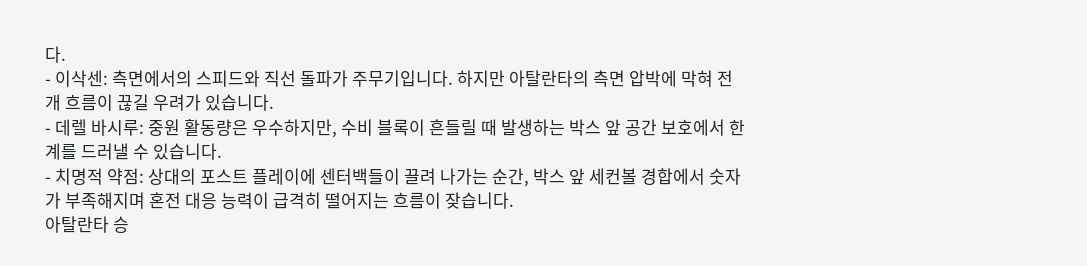다.
- 이삭센: 측면에서의 스피드와 직선 돌파가 주무기입니다. 하지만 아탈란타의 측면 압박에 막혀 전개 흐름이 끊길 우려가 있습니다.
- 데렐 바시루: 중원 활동량은 우수하지만, 수비 블록이 흔들릴 때 발생하는 박스 앞 공간 보호에서 한계를 드러낼 수 있습니다.
- 치명적 약점: 상대의 포스트 플레이에 센터백들이 끌려 나가는 순간, 박스 앞 세컨볼 경합에서 숫자가 부족해지며 혼전 대응 능력이 급격히 떨어지는 흐름이 잦습니다.
아탈란타 승